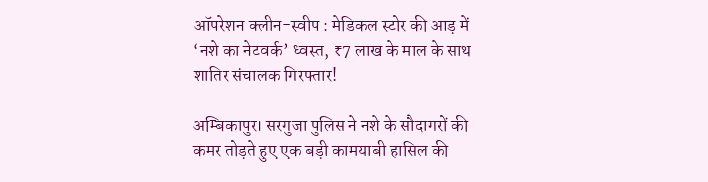ऑपरेशन क्लीन-स्वीप : मेडिकल स्टोर की आड़ में ‘नशे का नेटवर्क’ ध्वस्त, ₹7 लाख के माल के साथ शातिर संचालक गिरफ्तार!

अम्बिकापुर। सरगुजा पुलिस ने नशे के सौदागरों की कमर तोड़ते हुए एक बड़ी कामयाबी हासिल की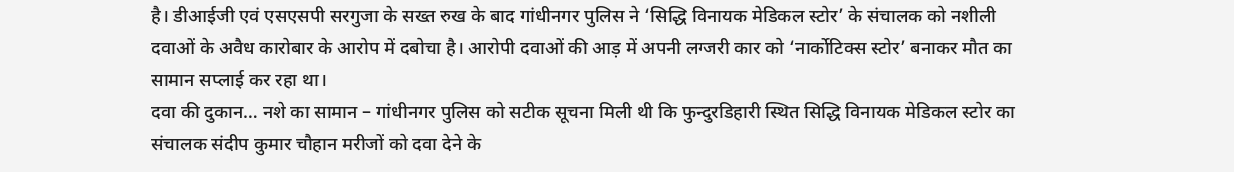है। डीआईजी एवं एसएसपी सरगुजा के सख्त रुख के बाद गांधीनगर पुलिस ने ‘सिद्धि विनायक मेडिकल स्टोर’ के संचालक को नशीली दवाओं के अवैध कारोबार के आरोप में दबोचा है। आरोपी दवाओं की आड़ में अपनी लग्जरी कार को ‘नार्कोटिक्स स्टोर’ बनाकर मौत का सामान सप्लाई कर रहा था।
दवा की दुकान… नशे का सामान – गांधीनगर पुलिस को सटीक सूचना मिली थी कि फुन्दुरडिहारी स्थित सिद्धि विनायक मेडिकल स्टोर का संचालक संदीप कुमार चौहान मरीजों को दवा देने के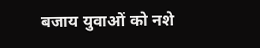बजाय युवाओं को नशे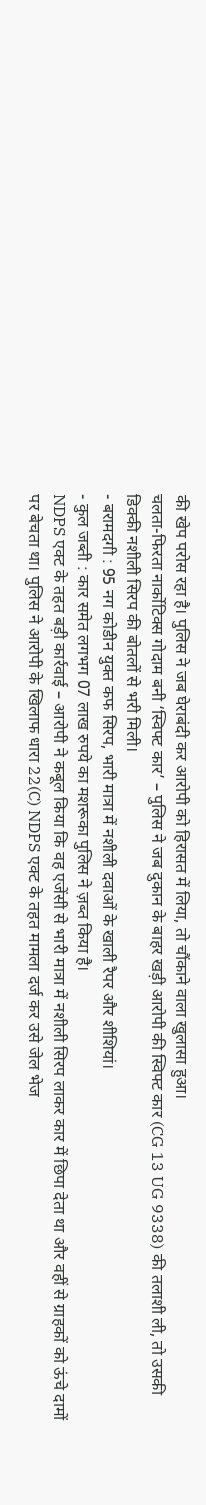की खेप परोस रहा है। पुलिस ने जब घेराबंदी कर आरोपी को हिरासत में लिया, तो चौंकाने वाला खुलासा हुआ।
चलता-फिरता नार्कोटिक्स गोदाम बनी ‘स्विफ्ट कार’ – पुलिस ने जब दुकान के बाहर खड़ी आरोपी की स्विफ्ट कार (CG 13 UG 9338) की तलाशी ली, तो उसकी डिक्की नशीली सिरप की बोतलों से भरी मिली।
- बरामदगी : 95 नग कोडीन युक्त कफ सिरप, भारी मात्रा में नशीली दवाओं के खाली रैपर और शीशियां।
- कुल जब्ती : कार समेत लगभग 07 लाख रुपये का मशरूका पुलिस ने ज़ब्त किया है।
NDPS एक्ट के तहत बड़ी कार्रवाई – आरोपी ने कबूल किया कि वह एजेंसी से भारी मात्रा में नशीली सिरप लाकर कार में छिपा देता था और वहीं से ग्राहकों को ऊंचे दामों पर बेचता था। पुलिस ने आरोपी के खिलाफ धारा 22(C) NDPS एक्ट के तहत मामला दर्ज कर उसे जेल भेज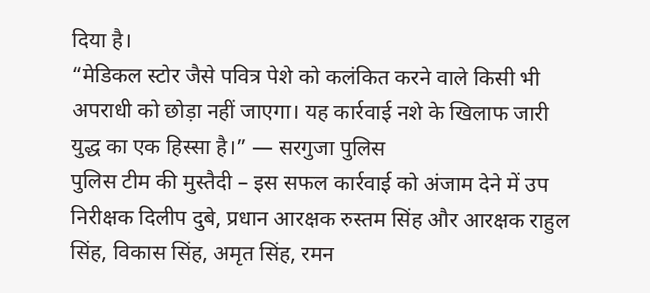दिया है।
“मेडिकल स्टोर जैसे पवित्र पेशे को कलंकित करने वाले किसी भी अपराधी को छोड़ा नहीं जाएगा। यह कार्रवाई नशे के खिलाफ जारी युद्ध का एक हिस्सा है।” — सरगुजा पुलिस
पुलिस टीम की मुस्तैदी – इस सफल कार्रवाई को अंजाम देने में उप निरीक्षक दिलीप दुबे, प्रधान आरक्षक रुस्तम सिंह और आरक्षक राहुल सिंह, विकास सिंह, अमृत सिंह, रमन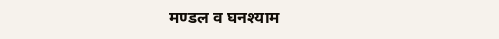मण्डल व घनश्याम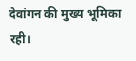देवांगन की मुख्य भूमिका रही।